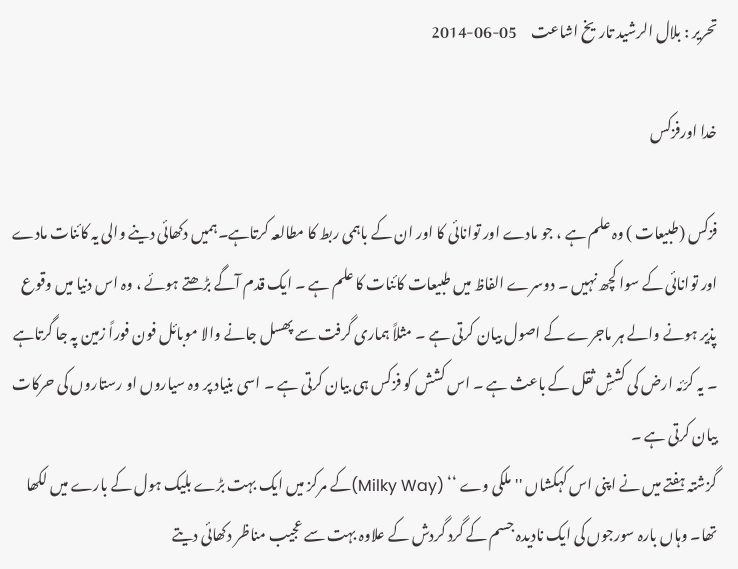تحریر : بلال الرشید تاریخ اشاعت     05-06-2014

خدا اورفزکس

فزکس (طبیعات ) وہ علم ہے ، جو مادے اور توانائی کا اور ان کے باہمی ربط کا مطالعہ کرتاہے۔ہمیں دکھائی دینے والی یہ کائنات مادے اور توانائی کے سوا کچھ نہیں ۔ دوسرے الفاظ میں طبیعات کائنات کا علم ہے ۔ ایک قدم آگے بڑھتے ہوئے ، وہ اس دنیا میں وقوع پذیر ہونے والے ہر ماجرے کے اصول بیان کرتی ہے ۔ مثلاً ہماری گرفت سے پھسل جانے والا موبائل فون فوراً زمین پہ جا گرتاہے ۔ یہ کرّئہ ارض کی کششِ ثقل کے باعث ہے ۔ اس کشش کو فزکس ہی بیان کرتی ہے ۔ اسی بنیاد پر وہ سیاروں او رستاروں کی حرکات بیان کرتی ہے ۔
گزشتہ ہفتے میں نے اپنی اس کہکشاں ''ملکی وے ‘‘ (Milky Way)کے مرکز میں ایک بہت بڑے بلیک ہول کے بارے میں لکھا تھا۔ وہاں بارہ سورجوں کی ایک نادیدہ جسم کے گرد گردش کے علاوہ بہت سے عجیب مناظر دکھائی دیتے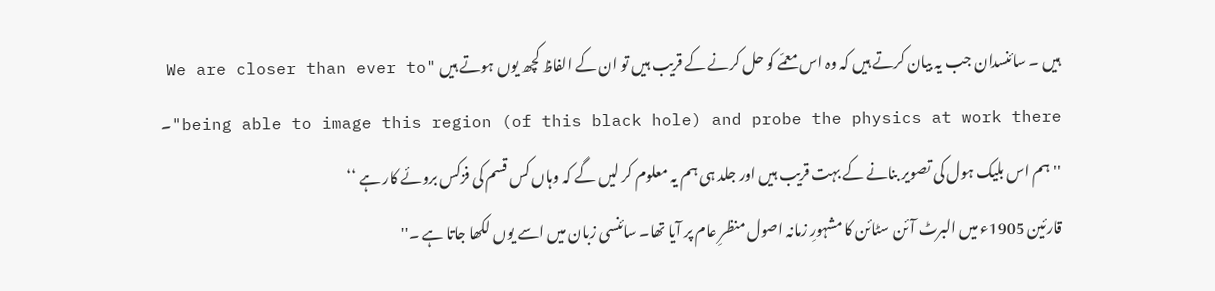ہیں ۔ سائنسدان جب یہ بیان کرتے ہیں کہ وہ اس معمّے کو حل کرنے کے قریب ہیں تو ان کے الفاظ کچھ یوں ہوتے ہیں "We are closer than ever to being able to image this region (of this black hole) and probe the physics at work there"۔ ''ہم اس بلیک ہول کی تصویر بنانے کے بہت قریب ہیں اور جلد ہی ہم یہ معلوم کر لیں گے کہ وہاں کس قسم کی فزکس بروئے کار ہے ‘‘
قارئین 1905ء میں البرٹ آئن سٹائن کا مشہورِ زمانہ اصول منظرِ عام پر آیا تھا۔ سائنسی زبان میں اسے یوں لکھا جاتا ہے ۔''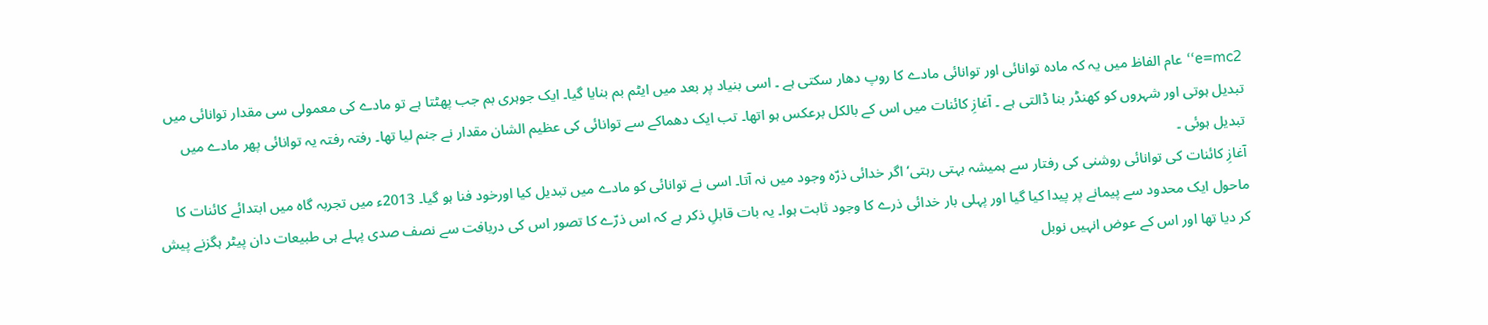e=mc2‘‘ عام الفاظ میں یہ کہ مادہ توانائی اور توانائی مادے کا روپ دھار سکتی ہے ۔ اسی بنیاد پر بعد میں ایٹم بم بنایا گیا۔ ایک جوہری بم جب پھٹتا ہے تو مادے کی معمولی سی مقدار توانائی میں تبدیل ہوتی اور شہروں کو کھنڈر بنا ڈالتی ہے ۔ آغازِ کائنات میں اس کے بالکل برعکس ہو اتھا۔ تب ایک دھماکے سے توانائی کی عظیم الشان مقدار نے جنم لیا تھا۔ رفتہ رفتہ یہ توانائی پھر مادے میں تبدیل ہوئی ۔
آغازِ کائنات کی توانائی روشنی کی رفتار سے ہمیشہ بہتی رہتی‘ اگر خدائی ذرّہ وجود میں نہ آتا۔ اسی نے توانائی کو مادے میں تبدیل کیا اورخود فنا ہو گیا۔ 2013ء میں تجربہ گاہ میں ابتدائے کائنات کا ماحول ایک محدود سے پیمانے پر پیدا کیا گیا اور پہلی بار خدائی ذرے کا وجود ثابت ہوا۔ یہ بات قابلِ ذکر ہے کہ اس ذرّے کا تصور اس کی دریافت سے نصف صدی پہلے ہی طبیعات دان پیٹر ہگزنے پیش کر دیا تھا اور اس کے عوض انہیں نوبل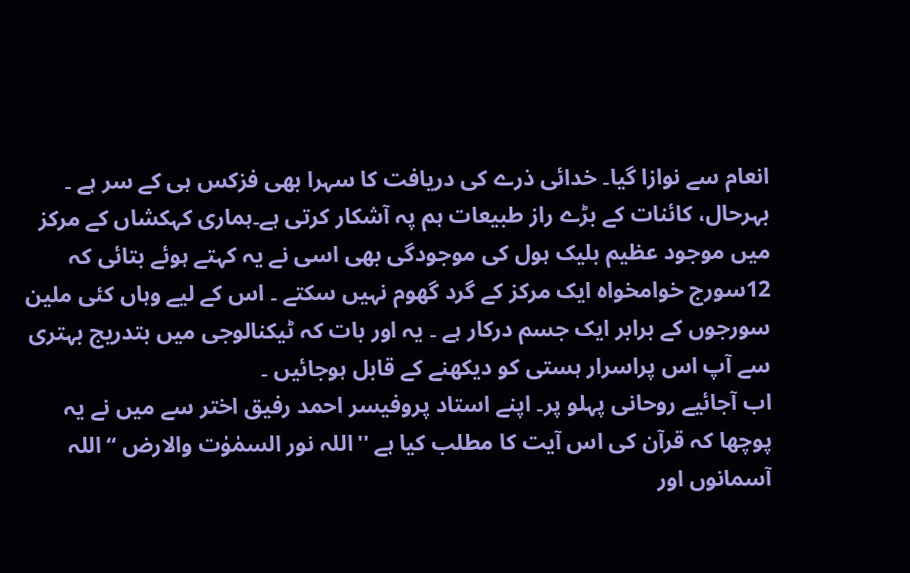انعام سے نوازا گیا۔ خدائی ذرے کی دریافت کا سہرا بھی فزکس ہی کے سر ہے ۔
بہرحال، کائنات کے بڑے راز طبیعات ہم پہ آشکار کرتی ہے۔ہماری کہکشاں کے مرکز میں موجود عظیم بلیک ہول کی موجودگی بھی اسی نے یہ کہتے ہوئے بتائی کہ 12سورج خوامخواہ ایک مرکز کے گرد گھوم نہیں سکتے ۔ اس کے لیے وہاں کئی ملین سورجوں کے برابر ایک جسم درکار ہے ۔ یہ اور بات کہ ٹیکنالوجی میں بتدریج بہتری سے آپ اس پراسرار ہستی کو دیکھنے کے قابل ہوجائیں ۔
اب آجائیے روحانی پہلو پر۔ اپنے استاد پروفیسر احمد رفیق اختر سے میں نے یہ پوچھا کہ قرآن کی اس آیت کا مطلب کیا ہے ''اللہ نور السمٰوٰت والارض ‘‘اللہ آسمانوں اور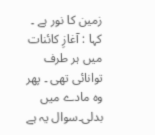زمین کا نور ہے ۔ کہا : آغازِ کائنات میں ہر طرف توانائی تھی ۔ پھر وہ مادے میں بدلی۔سوال یہ ہے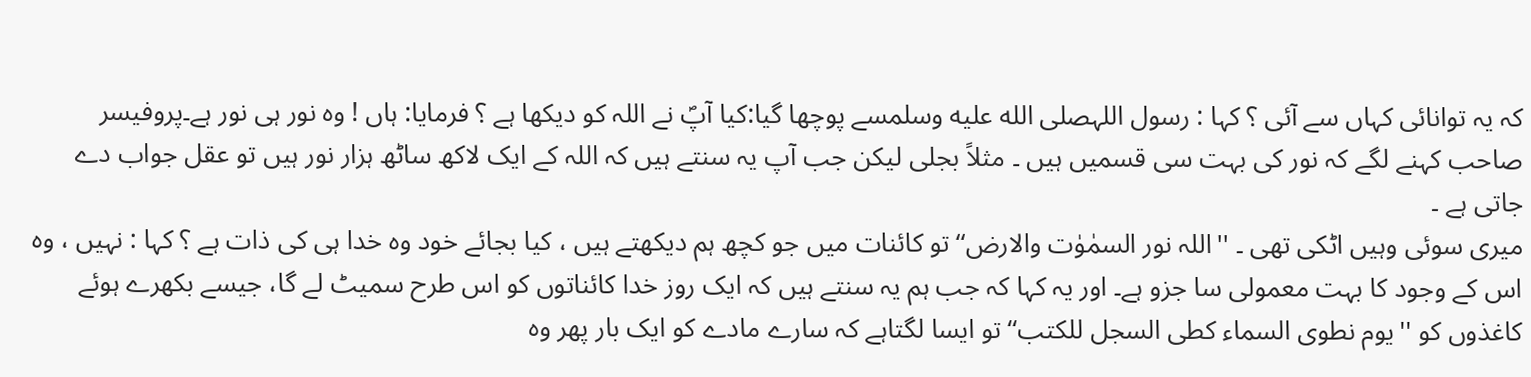کہ یہ توانائی کہاں سے آئی ؟ کہا : رسول اللہصلى الله عليه وسلمسے پوچھا گیا:کیا آپؐ نے اللہ کو دیکھا ہے ؟ فرمایا: ہاں ! وہ نور ہی نور ہے۔پروفیسر صاحب کہنے لگے کہ نور کی بہت سی قسمیں ہیں ۔ مثلاً بجلی لیکن جب آپ یہ سنتے ہیں کہ اللہ کے ایک لاکھ ساٹھ ہزار نور ہیں تو عقل جواب دے جاتی ہے ۔
میری سوئی وہیں اٹکی تھی ۔ ''اللہ نور السمٰوٰت والارض‘‘تو کائنات میں جو کچھ ہم دیکھتے ہیں ، کیا بجائے خود وہ خدا ہی کی ذات ہے ؟ کہا : نہیں ، وہ اس کے وجود کا بہت معمولی سا جزو ہے۔ اور یہ کہا کہ جب ہم یہ سنتے ہیں کہ ایک روز خدا کائناتوں کو اس طرح سمیٹ لے گا، جیسے بکھرے ہوئے کاغذوں کو ''یوم نطوی السماء کطی السجل للکتب‘‘تو ایسا لگتاہے کہ سارے مادے کو ایک بار پھر وہ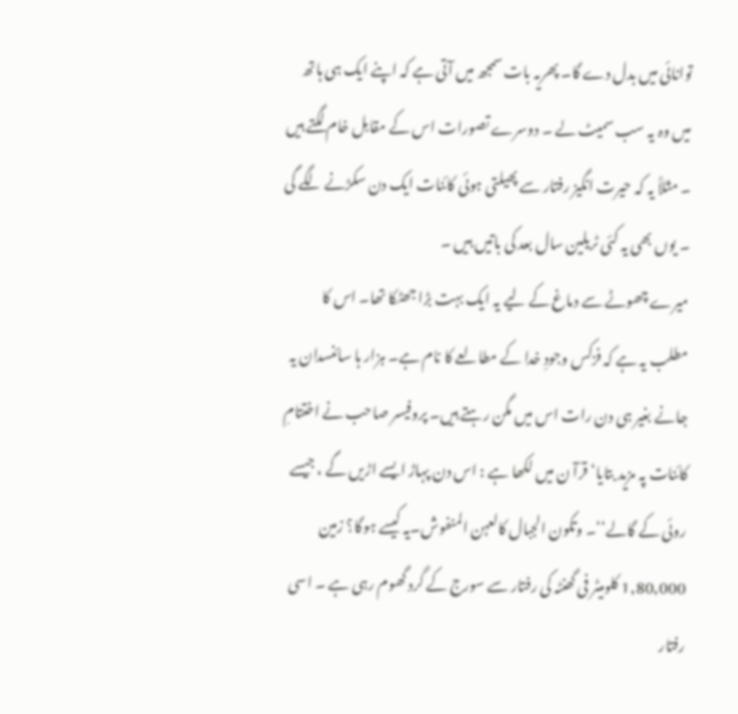توانائی میں بدل دے گا۔ پھریہ بات سمجھ میں آتی ہے کہ اپنے ایک ہی ہاتھ میں وہ یہ سب سمیٹ لے ۔ دوسرے تصورات اس کے مقابل خام لگتے ہیں ۔ مثلاً یہ کہ حیرت انگیز رفتار سے پھیلتی ہوئی کائنات ایک دن سکڑنے لگے گی ۔ یوں بھی یہ کئی ٹریلین سال بعد کی باتیں ہیں ۔
میرے چھوٹے سے دماغ کے لیے یہ ایک بہت بڑا جھٹکا تھا۔ اس کا مطلب یہ ہے کہ فزکس وجودِ خدا کے مطالعے کا نام ہے۔ ہزار ہا سائنسدان یہ جانے بغیر ہی دن رات اس میں مگن رہتے ہیں۔ پروفیسر صاحب نے اختتامِ کائنات پہ مزید بتایا‘ قرآ ن میں لکھا ہے : اس دن پہاڑ ایسے اڑیں گے ، جیسے روئی کے گالے‘‘۔ وتکون الجبال کالعہن المنفوش۔یہ کیسے ہوگا؟ زمین 1,80,000 کلومیٹر فی گھنٹہ کی رفتار سے سورج کے گرد گھوم رہی ہے ۔ اسی رفتار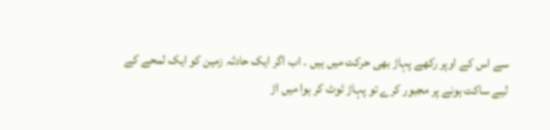سے اس کے اوپر رکھے پہاڑ بھی حرکت میں ہیں ۔ اب اگر ایک حادثہ زمین کو ایک لمحے کے لیے ساکت ہونے پر مجبور کرے تو پہاڑ ٹوٹ کر ہوا میں اڑ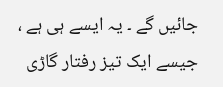جائیں گے ۔ یہ ایسے ہی ہے ، جیسے ایک تیز رفتار گاڑی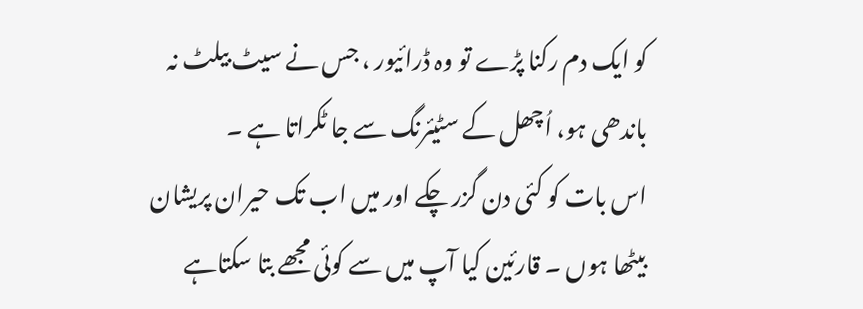کو ایک دم رکنا پڑے تو وہ ڈرائیور ، جس نے سیٹ بیلٹ نہ باندھی ہو، اُچھل کے سٹیئرنگ سے جا ٹکراتا ہے ۔
اس بات کو کئی دن گزر چکے اور میں اب تک حیران پریشان بیٹھا ہوں ۔ قارئین کیا آپ میں سے کوئی مجھے بتا سکتاہے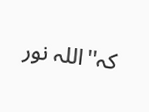کہ''اللہ نور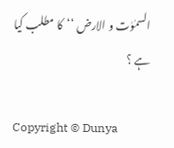السمٰوٰت و الارض ‘‘کا مطلب کیا ہے ؟

Copyright © Dunya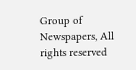Group of Newspapers, All rights reserved